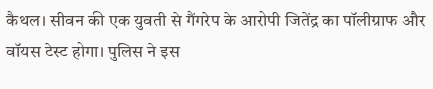कैथल। सीवन की एक युवती से गैंगरेप के आरोपी जितेंद्र का पॉलीग्राफ और वॉयस टेस्ट होगा। पुलिस ने इस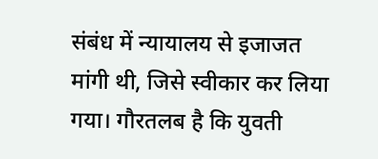संबंध में न्यायालय से इजाजत मांगी थी, जिसे स्वीकार कर लिया गया। गौरतलब है कि युवती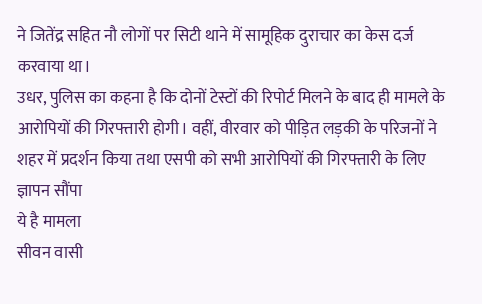ने जितेंद्र सहित नौ लोगों पर सिटी थाने में सामूहिक दुराचार का केस दर्ज करवाया था।
उधर, पुलिस का कहना है कि दोनों टेस्टों की रिपोर्ट मिलने के बाद ही मामले के आरोपियों की गिरफ्तारी होगी। वहीं, वीरवार को पीड़ित लड़की के परिजनों ने शहर में प्रदर्शन किया तथा एसपी को सभी आरोपियों की गिरफ्तारी के लिए ज्ञापन सौंपा
ये है मामला
सीवन वासी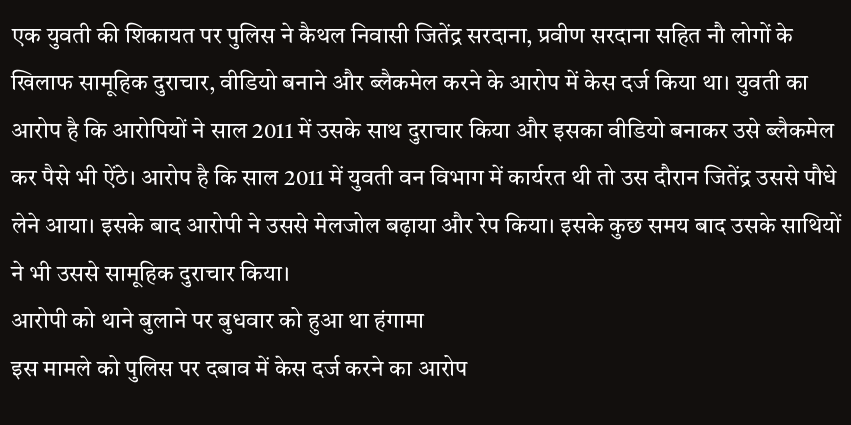एक युवती की शिकायत पर पुलिस ने कैथल निवासी जितेंद्र सरदाना, प्रवीण सरदाना सहित नौ लोगों के खिलाफ सामूहिक दुराचार, वीडियो बनाने और ब्लैकमेल करने के आरोप में केस दर्ज किया था। युवती का आरोप है कि आरोपियों ने साल 2011 में उसके साथ दुराचार किया और इसका वीडियो बनाकर उसे ब्लैकमेल कर पैसे भी ऐंठे। आरोप है कि साल 2011 में युवती वन विभाग में कार्यरत थी तो उस दौरान जितेंद्र उससे पौधे लेने आया। इसके बाद आरोपी ने उससे मेलजोल बढ़ाया और रेप किया। इसके कुछ समय बाद उसके साथियों ने भी उससे सामूहिक दुराचार किया।
आरोपी को थाने बुलाने पर बुधवार को हुआ था हंगामा
इस मामले को पुलिस पर दबाव में केस दर्ज करने का आरोप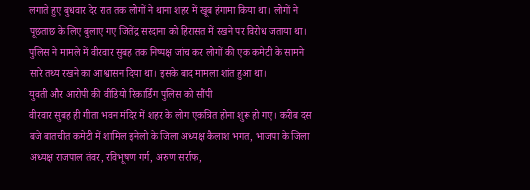लगाते हुए बुधवार देर रात तक लोगों ने थाना शहर में खूब हंगामा किया था। लोगों ने पूछताछ के लिए बुलाए गए जितेंद्र सरदाना को हिरासत में रखने पर विरोध जताया था। पुलिस ने मामले में वीरवार सुबह तक निष्पक्ष जांच कर लोगों की एक कमेटी के सामने सारे तथ्य रखने का आश्वासन दिया था। इसके बाद मामला शांत हुआ था।
युवती और आरोपी की वीडियो रिकार्डिंग पुलिस को सौंपी
वीरवार सुबह ही गीता भवन मंदिर में शहर के लोग एकत्रित होना शुरू हो गए। करीब दस बजे बातचीत कमेटी में शामिल इनेलो के जिला अध्यक्ष कैलाश भगत, भाजपा के जिला अध्यक्ष राजपाल तंवर, रविभूषण गर्ग, अरुण सर्राफ,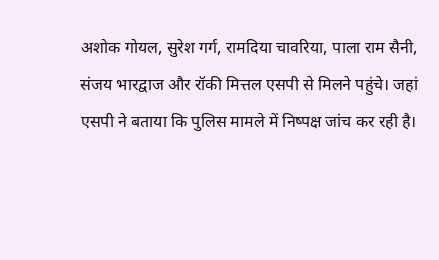अशोक गोयल, सुरेश गर्ग, रामदिया चावरिया, पाला राम सैनी, संजय भारद्वाज और रॉकी मित्तल एसपी से मिलने पहुंचे। जहां एसपी ने बताया कि पुलिस मामले में निष्पक्ष जांच कर रही है।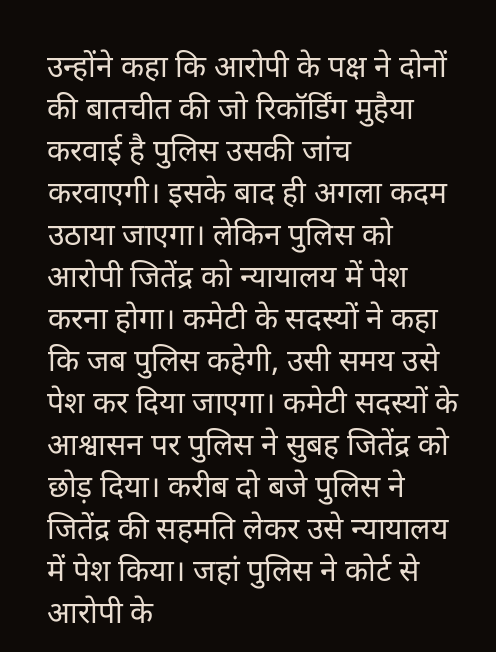उन्होंने कहा कि आरोपी के पक्ष ने दोनों की बातचीत की जो रिकॉर्डिंग मुहैया करवाई है पुलिस उसकी जांच करवाएगी। इसके बाद ही अगला कदम उठाया जाएगा। लेकिन पुलिस को आरोपी जितेंद्र को न्यायालय में पेश करना होगा। कमेटी के सदस्यों ने कहा कि जब पुलिस कहेगी, उसी समय उसे पेश कर दिया जाएगा। कमेटी सदस्यों के आश्वासन पर पुलिस ने सुबह जितेंद्र को छोड़ दिया। करीब दो बजे पुलिस ने जितेंद्र की सहमति लेकर उसे न्यायालय में पेश किया। जहां पुलिस ने कोर्ट से आरोपी के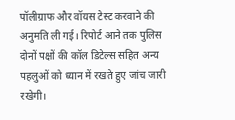पॉलीग्राफ और वॉयस टेस्ट करवाने की अनुमति ली गई। रिपोर्ट आने तक पुलिस दोनों पक्षों की कॉल डिटेल्स सहित अन्य पहलुओं को ध्यान में रखते हुए जांच जारी रखेगी।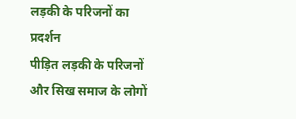लड़की के परिजनों का प्रदर्शन
पीड़ित लड़की के परिजनों और सिख समाज के लोगों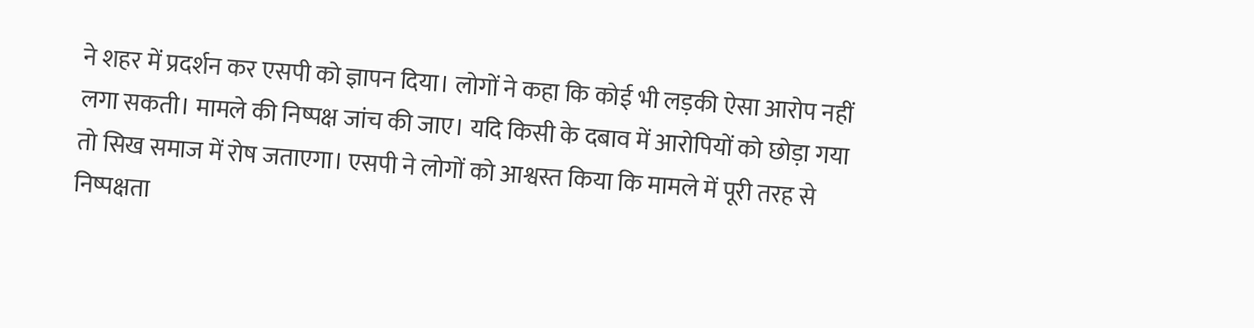ने शहर में प्रदर्शन कर एसपी को ज्ञापन दिया। लोगों ने कहा कि कोई भी लड़की ऐसा आरोप नहीं लगा सकती। मामले की निष्पक्ष जांच की जाए। यदि किसी के दबाव में आरोपियों को छोड़ा गया तो सिख समाज में रोष जताएगा। एसपी ने लोगों को आश्वस्त किया कि मामले में पूरी तरह से निष्पक्षता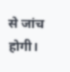से जांच होगी।